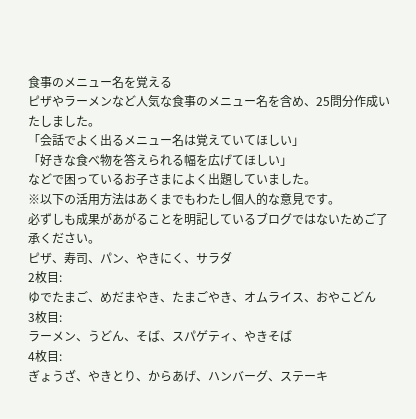食事のメニュー名を覚える
ピザやラーメンなど人気な食事のメニュー名を含め、25問分作成いたしました。
「会話でよく出るメニュー名は覚えていてほしい」
「好きな食べ物を答えられる幅を広げてほしい」
などで困っているお子さまによく出題していました。
※以下の活用方法はあくまでもわたし個人的な意見です。
必ずしも成果があがることを明記しているブログではないためご了承ください。
ピザ、寿司、パン、やきにく、サラダ
2枚目:
ゆでたまご、めだまやき、たまごやき、オムライス、おやこどん
3枚目:
ラーメン、うどん、そば、スパゲティ、やきそば
4枚目:
ぎょうざ、やきとり、からあげ、ハンバーグ、ステーキ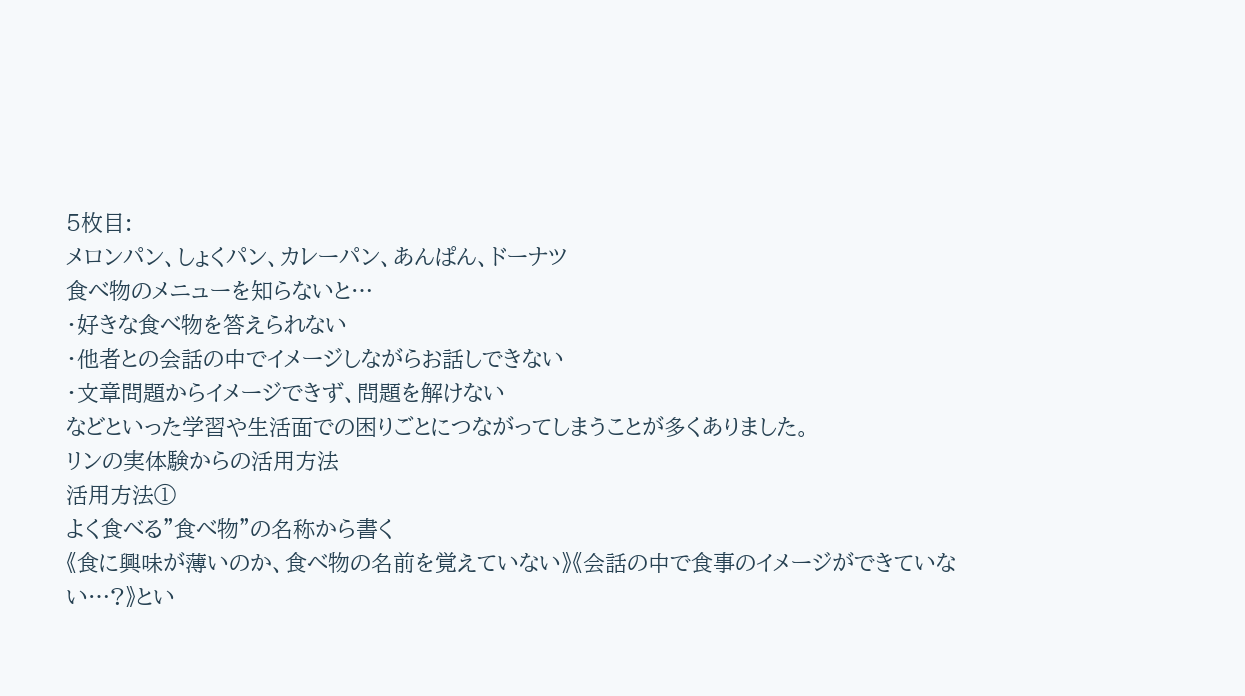5枚目:
メロンパン、しょくパン、カレーパン、あんぱん、ドーナツ
食べ物のメニューを知らないと…
・好きな食べ物を答えられない
・他者との会話の中でイメージしながらお話しできない
・文章問題からイメージできず、問題を解けない
などといった学習や生活面での困りごとにつながってしまうことが多くありました。
リンの実体験からの活用方法
活用方法①
よく食べる”食べ物”の名称から書く
《食に興味が薄いのか、食べ物の名前を覚えていない》《会話の中で食事のイメージができていない…?》とい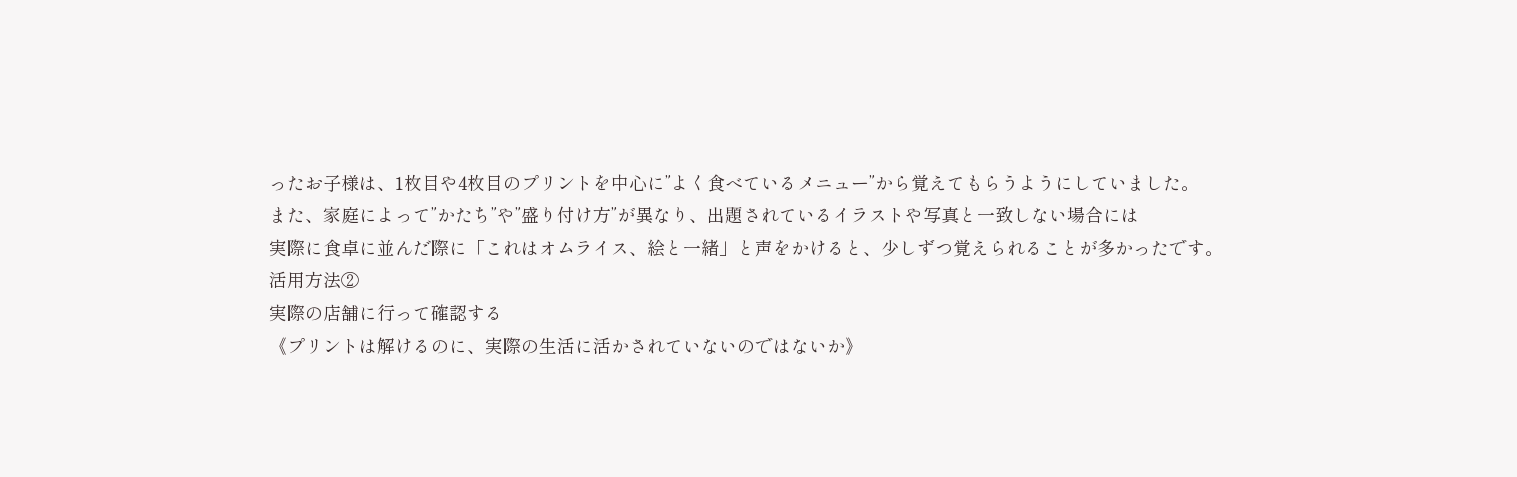ったお子様は、1枚目や4枚目のプリントを中心に”よく食べているメニュー”から覚えてもらうようにしていました。
また、家庭によって”かたち”や”盛り付け方”が異なり、出題されているイラストや写真と一致しない場合には
実際に食卓に並んだ際に「これはオムライス、絵と一緒」と声をかけると、少しずつ覚えられることが多かったです。
活用方法②
実際の店舗に行って確認する
《プリントは解けるのに、実際の生活に活かされていないのではないか》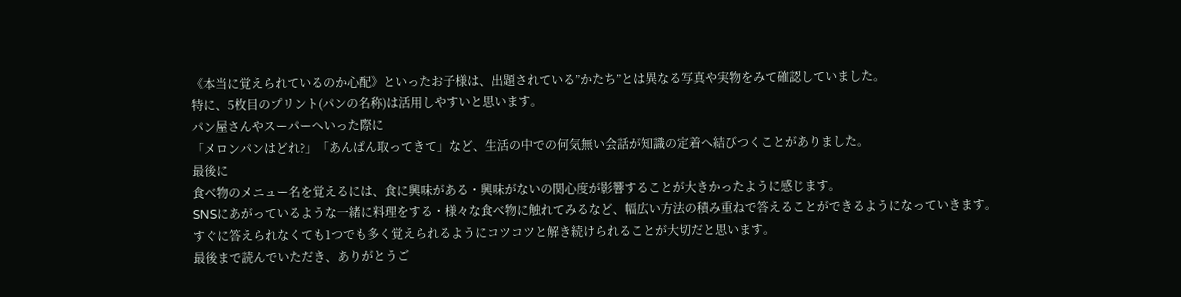《本当に覚えられているのか心配》といったお子様は、出題されている”かたち”とは異なる写真や実物をみて確認していました。
特に、5枚目のプリント(パンの名称)は活用しやすいと思います。
パン屋さんやスーパーへいった際に
「メロンパンはどれ?」「あんぱん取ってきて」など、生活の中での何気無い会話が知識の定着へ結びつくことがありました。
最後に
食べ物のメニュー名を覚えるには、食に興味がある・興味がないの関心度が影響することが大きかったように感じます。
SNSにあがっているような一緒に料理をする・様々な食べ物に触れてみるなど、幅広い方法の積み重ねで答えることができるようになっていきます。
すぐに答えられなくても1つでも多く覚えられるようにコツコツと解き続けられることが大切だと思います。
最後まで読んでいただき、ありがとうご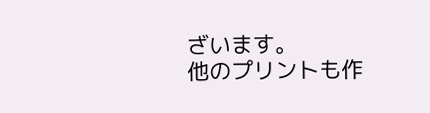ざいます。
他のプリントも作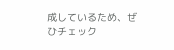成しているため、ぜひチェック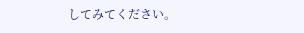してみてください。